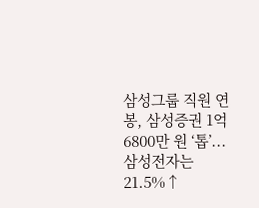삼성그룹 직원 연봉, 삼성증권 1억6800만 원 ‘톱’...삼성전자는 21.5%↑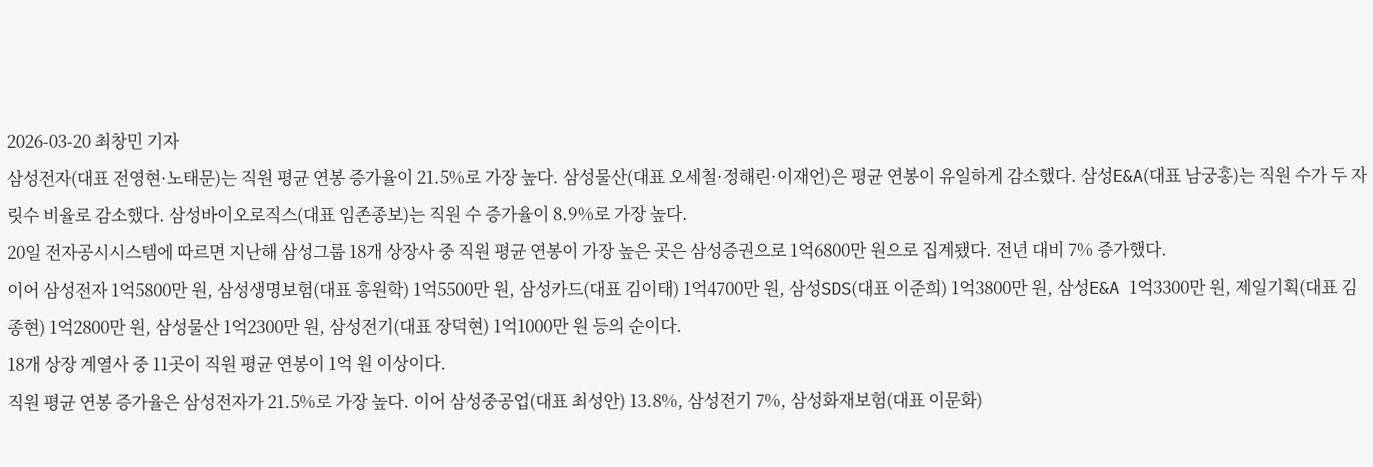2026-03-20 최창민 기자
삼성전자(대표 전영현·노태문)는 직원 평균 연봉 증가율이 21.5%로 가장 높다. 삼성물산(대표 오세철·정해린·이재언)은 평균 연봉이 유일하게 감소했다. 삼성E&A(대표 남궁홍)는 직원 수가 두 자릿수 비율로 감소했다. 삼성바이오로직스(대표 임존종보)는 직원 수 증가율이 8.9%로 가장 높다.
20일 전자공시시스템에 따르면 지난해 삼성그룹 18개 상장사 중 직원 평균 연봉이 가장 높은 곳은 삼성증권으로 1억6800만 원으로 집계됐다. 전년 대비 7% 증가했다.
이어 삼성전자 1억5800만 원, 삼성생명보험(대표 홍원학) 1억5500만 원, 삼성카드(대표 김이태) 1억4700만 원, 삼성SDS(대표 이준희) 1억3800만 원, 삼성E&A 1억3300만 원, 제일기획(대표 김종현) 1억2800만 원, 삼성물산 1억2300만 원, 삼성전기(대표 장덕현) 1억1000만 원 등의 순이다.
18개 상장 계열사 중 11곳이 직원 평균 연봉이 1억 원 이상이다.
직원 평균 연봉 증가율은 삼성전자가 21.5%로 가장 높다. 이어 삼성중공업(대표 최성안) 13.8%, 삼성전기 7%, 삼성화재보험(대표 이문화)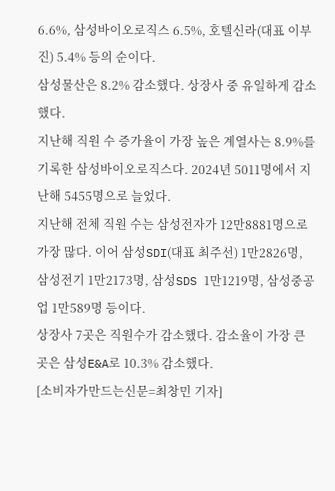6.6%, 삼성바이오로직스 6.5%, 호텔신라(대표 이부진) 5.4% 등의 순이다.
삼성물산은 8.2% 감소했다. 상장사 중 유일하게 감소했다.
지난해 직원 수 증가율이 가장 높은 계열사는 8.9%를 기록한 삼성바이오로직스다. 2024년 5011명에서 지난해 5455명으로 늘었다.
지난해 전체 직원 수는 삼성전자가 12만8881명으로 가장 많다. 이어 삼성SDI(대표 최주선) 1만2826명, 삼성전기 1만2173명, 삼성SDS 1만1219명, 삼성중공업 1만589명 등이다.
상장사 7곳은 직원수가 감소했다. 감소율이 가장 큰 곳은 삼성E&A로 10.3% 감소했다.
[소비자가만드는신문=최창민 기자]